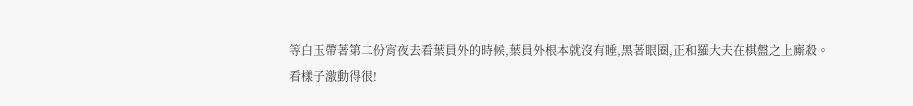等白玉帶著第二份宵夜去看葉員外的時候,葉員外根本就沒有睡,黑著眼圈,正和羅大夫在棋盤之上廝殺。
看樣子激動得很!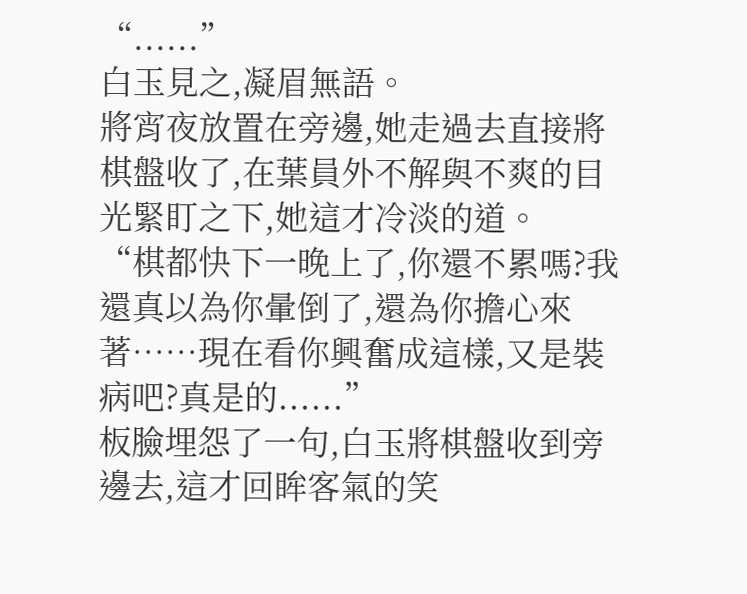“......”
白玉見之,凝眉無語。
將宵夜放置在旁邊,她走過去直接將棋盤收了,在葉員外不解與不爽的目光緊盯之下,她這才冷淡的道。
“棋都快下一晚上了,你還不累嗎?我還真以為你暈倒了,還為你擔心來著……現在看你興奮成這樣,又是裝病吧?真是的......”
板臉埋怨了一句,白玉將棋盤收到旁邊去,這才回眸客氣的笑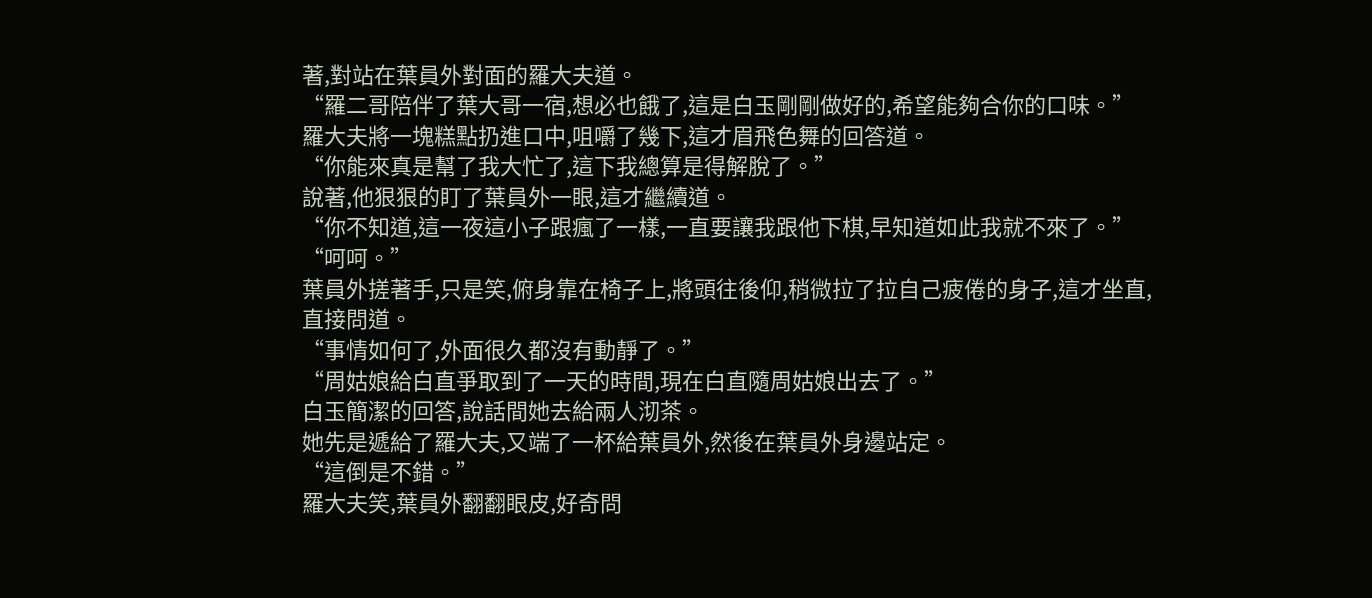著,對站在葉員外對面的羅大夫道。
“羅二哥陪伴了葉大哥一宿,想必也餓了,這是白玉剛剛做好的,希望能夠合你的口味。”
羅大夫將一塊糕點扔進口中,咀嚼了幾下,這才眉飛色舞的回答道。
“你能來真是幫了我大忙了,這下我總算是得解脫了。”
說著,他狠狠的盯了葉員外一眼,這才繼續道。
“你不知道,這一夜這小子跟瘋了一樣,一直要讓我跟他下棋,早知道如此我就不來了。”
“呵呵。”
葉員外搓著手,只是笑,俯身靠在椅子上,將頭往後仰,稍微拉了拉自己疲倦的身子,這才坐直,直接問道。
“事情如何了,外面很久都沒有動靜了。”
“周姑娘給白直爭取到了一天的時間,現在白直隨周姑娘出去了。”
白玉簡潔的回答,說話間她去給兩人沏茶。
她先是遞給了羅大夫,又端了一杯給葉員外,然後在葉員外身邊站定。
“這倒是不錯。”
羅大夫笑,葉員外翻翻眼皮,好奇問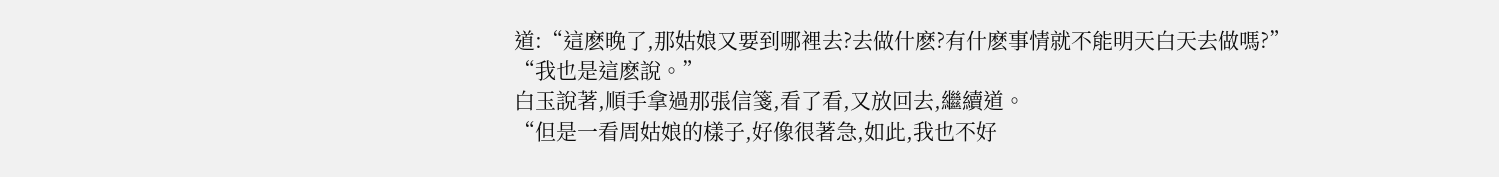道:“這麽晚了,那姑娘又要到哪裡去?去做什麽?有什麽事情就不能明天白天去做嗎?”
“我也是這麽說。”
白玉說著,順手拿過那張信箋,看了看,又放回去,繼續道。
“但是一看周姑娘的樣子,好像很著急,如此,我也不好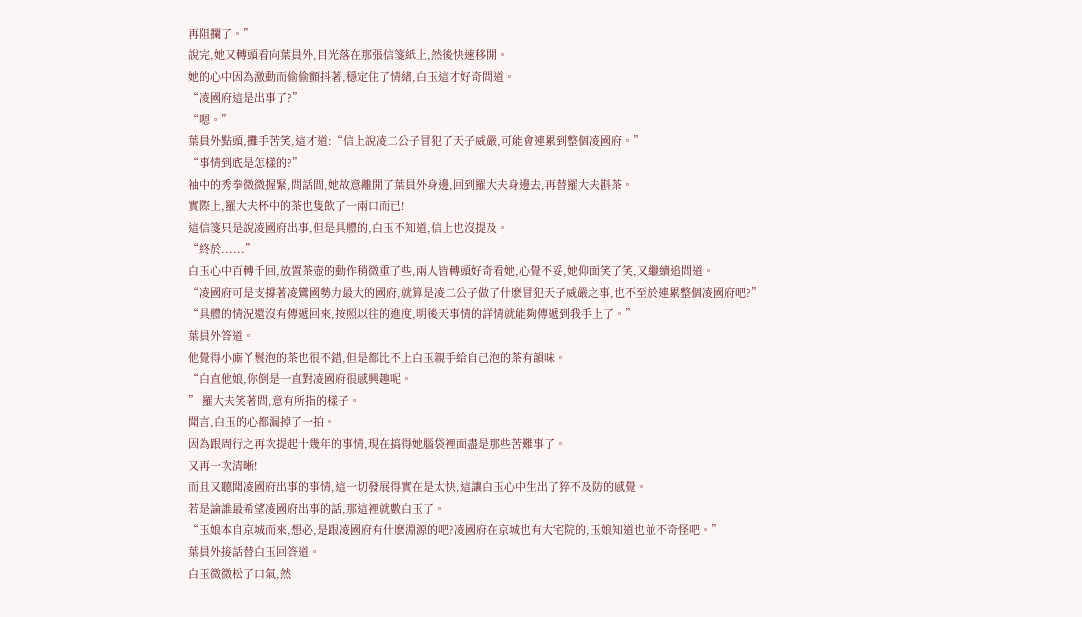再阻攔了。”
說完,她又轉頭看向葉員外,目光落在那張信箋紙上,然後快速移開。
她的心中因為激動而偷偷顫抖著,穩定住了情緒,白玉這才好奇問道。
“凌國府這是出事了?”
“嗯。”
葉員外點頭,攤手苦笑,這才道:“信上說凌二公子冒犯了天子威嚴,可能會連累到整個凌國府。”
“事情到底是怎樣的?”
袖中的秀拳微微握緊,問話間,她故意離開了葉員外身邊,回到羅大夫身邊去,再替羅大夫斟茶。
實際上,羅大夫杯中的茶也隻飲了一兩口而已!
這信箋只是說凌國府出事,但是具體的,白玉不知道,信上也沒提及。
“終於......”
白玉心中百轉千回,放置茶壺的動作稍微重了些,兩人皆轉頭好奇看她,心覺不妥,她仰面笑了笑,又繼續追問道。
“凌國府可是支撐著凌鸞國勢力最大的國府,就算是凌二公子做了什麽冒犯天子威嚴之事,也不至於連累整個凌國府吧?”
“具體的情況還沒有傳遞回來,按照以往的進度,明後天事情的詳情就能夠傳遞到我手上了。”
葉員外答道。
他覺得小廝丫鬟泡的茶也很不錯,但是都比不上白玉親手給自己泡的茶有韻味。
“白直他娘,你倒是一直對凌國府很感興趣呢。
” 羅大夫笑著問,意有所指的樣子。
聞言,白玉的心都漏掉了一拍。
因為跟周行之再次提起十幾年的事情,現在搞得她腦袋裡面盡是那些苦難事了。
又再一次清晰!
而且又聽聞凌國府出事的事情,這一切發展得實在是太快,這讓白玉心中生出了猝不及防的感覺。
若是論誰最希望凌國府出事的話,那這裡就數白玉了。
“玉娘本自京城而來,想必,是跟凌國府有什麽淵源的吧?凌國府在京城也有大宅院的,玉娘知道也並不奇怪吧。”
葉員外接話替白玉回答道。
白玉微微松了口氣,然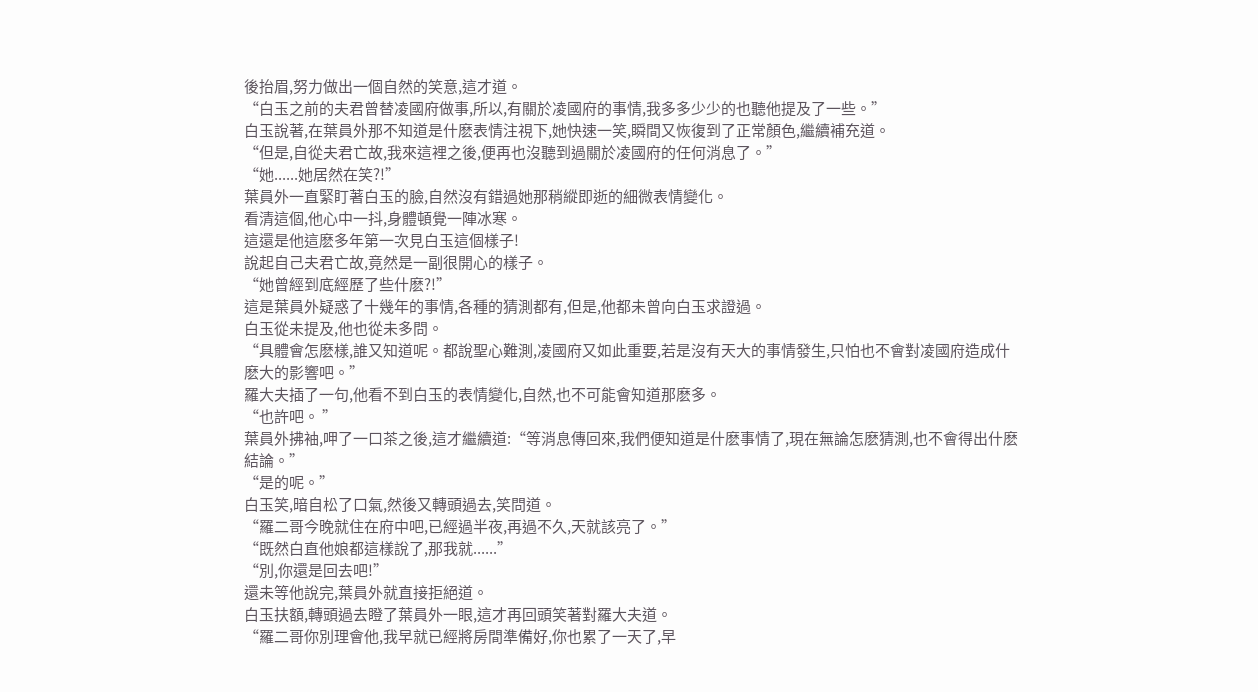後抬眉,努力做出一個自然的笑意,這才道。
“白玉之前的夫君曾替凌國府做事,所以,有關於凌國府的事情,我多多少少的也聽他提及了一些。”
白玉說著,在葉員外那不知道是什麽表情注視下,她快速一笑,瞬間又恢復到了正常顏色,繼續補充道。
“但是,自從夫君亡故,我來這裡之後,便再也沒聽到過關於凌國府的任何消息了。”
“她......她居然在笑?!”
葉員外一直緊盯著白玉的臉,自然沒有錯過她那稍縱即逝的細微表情變化。
看清這個,他心中一抖,身體頓覺一陣冰寒。
這還是他這麽多年第一次見白玉這個樣子!
說起自己夫君亡故,竟然是一副很開心的樣子。
“她曾經到底經歷了些什麽?!”
這是葉員外疑惑了十幾年的事情,各種的猜測都有,但是,他都未曾向白玉求證過。
白玉從未提及,他也從未多問。
“具體會怎麽樣,誰又知道呢。都說聖心難測,凌國府又如此重要,若是沒有天大的事情發生,只怕也不會對凌國府造成什麽大的影響吧。”
羅大夫插了一句,他看不到白玉的表情變化,自然,也不可能會知道那麽多。
“也許吧。 ”
葉員外拂袖,呷了一口茶之後,這才繼續道:“等消息傳回來,我們便知道是什麽事情了,現在無論怎麽猜測,也不會得出什麽結論。”
“是的呢。”
白玉笑,暗自松了口氣,然後又轉頭過去,笑問道。
“羅二哥今晚就住在府中吧,已經過半夜,再過不久,天就該亮了。”
“既然白直他娘都這樣說了,那我就......”
“別,你還是回去吧!”
還未等他說完,葉員外就直接拒絕道。
白玉扶額,轉頭過去瞪了葉員外一眼,這才再回頭笑著對羅大夫道。
“羅二哥你別理會他,我早就已經將房間準備好,你也累了一天了,早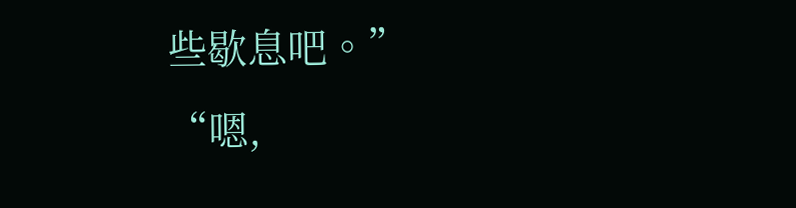些歇息吧。”
“嗯,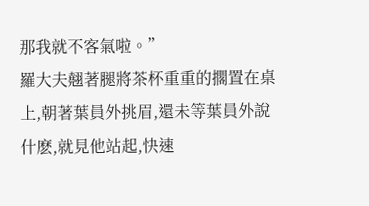那我就不客氣啦。”
羅大夫翹著腿將茶杯重重的擱置在桌上,朝著葉員外挑眉,還未等葉員外說什麽,就見他站起,快速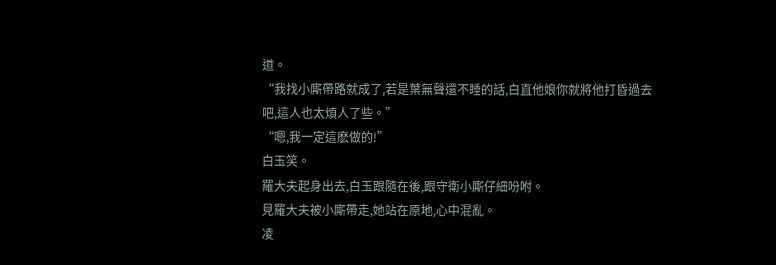道。
“我找小廝帶路就成了,若是葉無聲還不睡的話,白直他娘你就將他打昏過去吧,這人也太煩人了些。”
“嗯,我一定這麽做的!”
白玉笑。
羅大夫起身出去,白玉跟隨在後,跟守衛小廝仔細吩咐。
見羅大夫被小廝帶走,她站在原地,心中混亂。
凌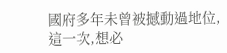國府多年未曾被撼動過地位,這一次,想必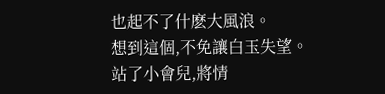也起不了什麽大風浪。
想到這個,不免讓白玉失望。
站了小會兒,將情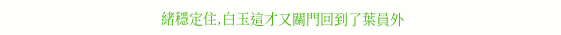緒穩定住,白玉這才又關門回到了葉員外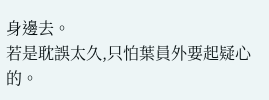身邊去。
若是耽誤太久,只怕葉員外要起疑心的。